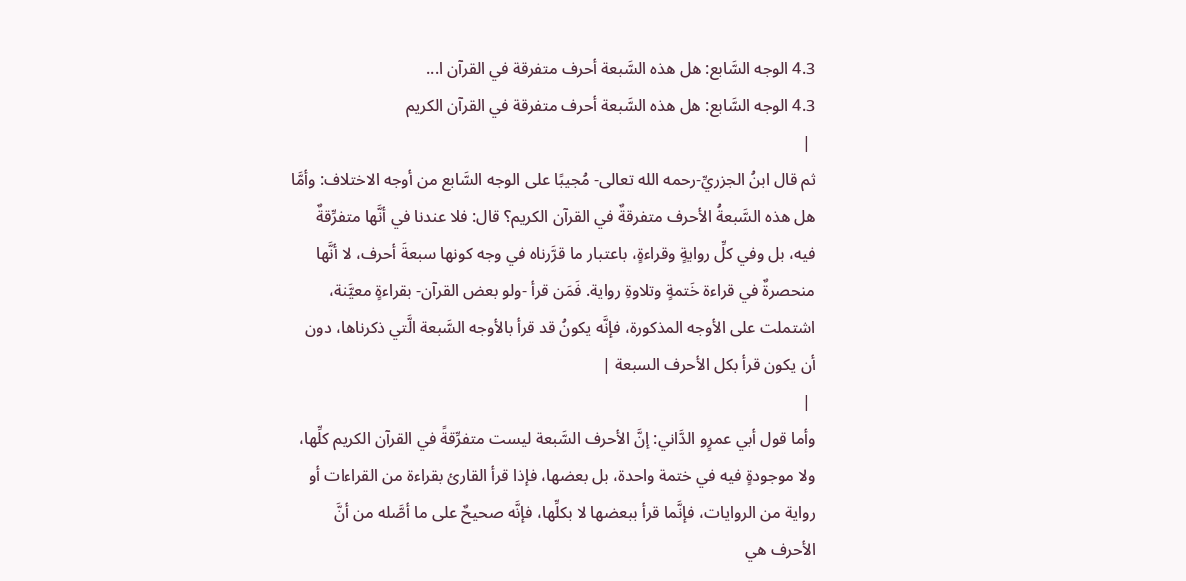4.3 الوجه السَّابع: هل هذه السَّبعة أحرف متفرقة في القرآن ا...
4.3 الوجه السَّابع: هل هذه السَّبعة أحرف متفرقة في القرآن الكريم
 |
ثم قال ابنُ الجزريِّ-رحمه الله تعالى- مُجيبًا على الوجه السَّابع من أوجه الاختلاف: وأمَّا هل هذه السَّبعةُ الأحرف متفرقةٌ في القرآن الكريم؟ قال: فلا عندنا في أنَّها متفرِّقةٌ فيه، بل وفي كلِّ روايةٍ وقراءةٍ، باعتبار ما قرَّرناه في وجه كونها سبعةَ أحرف، لا أنَّها منحصرةٌ في قراءة خَتمةٍ وتلاوةِ رواية. فَمَن قرأ -ولو بعض القرآن- بقراءةٍ معيَّنة، اشتملت على الأوجه المذكورة، فإنَّه يكونُ قد قرأ بالأوجه السَّبعة الَّتي ذكرناها، دون أن يكون قرأ بكل الأحرف السبعة |
 |
وأما قول أبي عمرٍو الدَّاني: إنَّ الأحرف السَّبعة ليست متفرِّقةً في القرآن الكريم كلِّها، ولا موجودةٍ فيه في ختمة واحدة، بل بعضها، فإذا قرأ القارئ بقراءة من القراءات أو رواية من الروايات، فإنَّما قرأ ببعضها لا بكلِّها، فإنَّه صحيحٌ على ما أصَّله من أنَّ الأحرف هي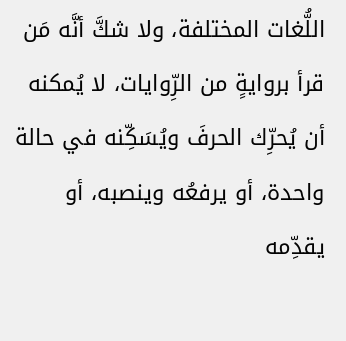اللُّغات المختلفة، ولا شكَّ أنَّه مَن قرأ بروايةٍ من الرِّوايات، لا يُمكنه أن يُحرِّك الحرفَ ويُسَكِّنه في حالة واحدة، أو يرفعُه وينصبه، أو يقدِّمه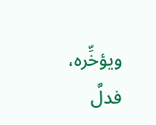ويؤخِّره، فدلَّ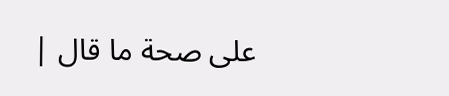على صحة ما قال |